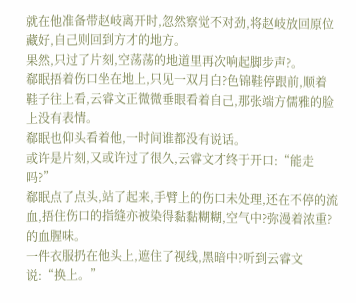就在他准备带赵岐离开时,忽然察觉不对劲,将赵岐放回原位藏好,自己则回到方才的地方。
果然,只过了片刻,空荡荡的地道里再次响起脚步声?。
郗眠捂着伤口坐在地上,只见一双月白?色锦鞋停跟前,顺着鞋子往上看,云睿文正微微垂眼看着自己,那张端方儒雅的脸上没有表情。
郗眠也仰头看着他,一时间谁都没有说话。
或许是片刻,又或许过了很久,云睿文才终于开口:“能走吗?”
郗眠点了点头,站了起来,手臂上的伤口未处理,还在不停的流血,捂住伤口的指缝亦被染得黏黏糊糊,空气中?弥漫着浓重?的血腥味。
一件衣服扔在他头上,遮住了视线,黑暗中?听到云睿文说:“换上。”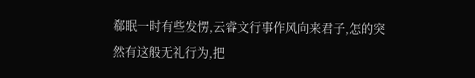郗眠一时有些发愣,云睿文行事作风向来君子,怎的突然有这般无礼行为,把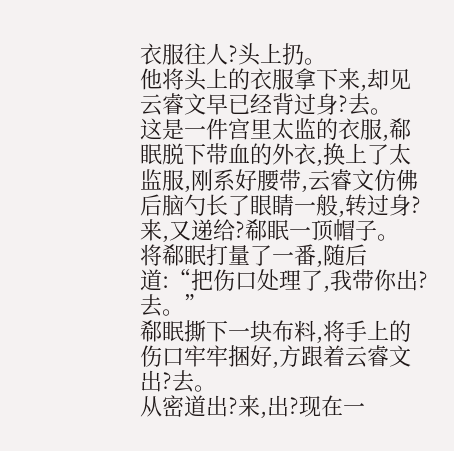衣服往人?头上扔。
他将头上的衣服拿下来,却见云睿文早已经背过身?去。
这是一件宫里太监的衣服,郗眠脱下带血的外衣,换上了太监服,刚系好腰带,云睿文仿佛后脑勺长了眼睛一般,转过身?来,又递给?郗眠一顶帽子。
将郗眠打量了一番,随后道:“把伤口处理了,我带你出?去。”
郗眠撕下一块布料,将手上的伤口牢牢捆好,方跟着云睿文出?去。
从密道出?来,出?现在一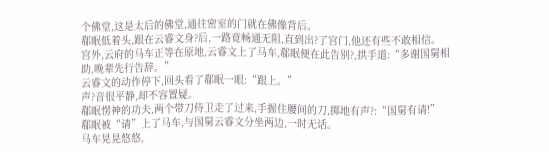个佛堂,这是太后的佛堂,通往密室的门就在佛像背后。
郗眠低着头,跟在云睿文身?后,一路竟畅通无阻,直到出?了宫门,他还有些不敢相信。
宫外,云府的马车正等在原地,云睿文上了马车,郗眠便在此告别?,拱手道:“多谢国舅相助,晚辈先行告辞。”
云睿文的动作停下,回头看了郗眠一眼:“跟上。”
声?音很平静,却不容置疑。
郗眠愣神的功夫,两个带刀侍卫走了过来,手握住腰间的刀,掷地有声?:“国舅有请!”
郗眠被“请”上了马车,与国舅云睿文分坐两边,一时无话。
马车晃晃悠悠,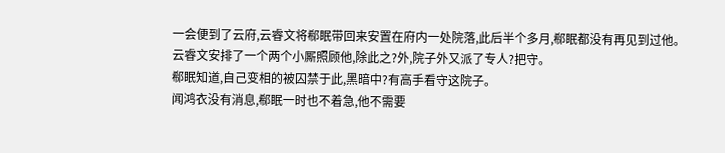一会便到了云府,云睿文将郗眠带回来安置在府内一处院落,此后半个多月,郗眠都没有再见到过他。
云睿文安排了一个两个小厮照顾他,除此之?外,院子外又派了专人?把守。
郗眠知道,自己变相的被囚禁于此,黑暗中?有高手看守这院子。
闻鸿衣没有消息,郗眠一时也不着急,他不需要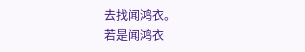去找闻鸿衣。
若是闻鸿衣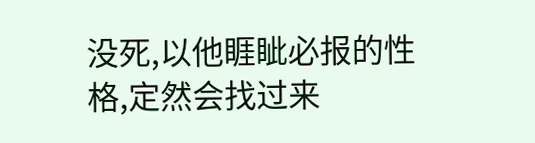没死,以他睚眦必报的性格,定然会找过来